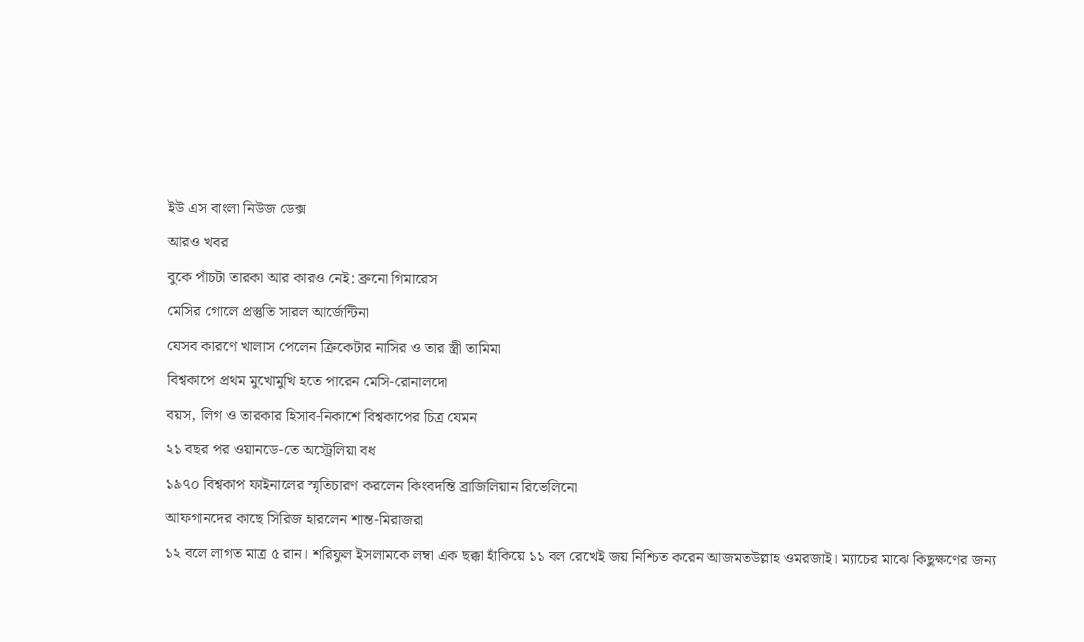ইউ এস বাংলা নিউজ ডেক্স
আরও খবর
বুকে পাঁচটা তারকা আর কারও নেই: ব্রুনো গিমারেস
মেসির গোলে প্রস্তুতি সারল আর্জেন্টিনা
যেসব কারণে খালাস পেলেন ক্রিকেটার নাসির ও তার স্ত্রী তামিমা
বিশ্বকাপে প্রথম মুখোমুখি হতে পারেন মেসি-রোনালদো
বয়স, লিগ ও তারকার হিসাব-নিকাশে বিশ্বকাপের চিত্র যেমন
২১ বছর পর ওয়ানডে-তে অস্ট্রেলিয়া বধ
১৯৭০ বিশ্বকাপ ফাইনালের স্মৃতিচারণ করলেন কিংবদন্তি ব্রাজিলিয়ান রিভেলিনো
আফগানদের কাছে সিরিজ হারলেন শান্ত-মিরাজরা
১২ বলে লাগত মাত্র ৫ রান। শরিফুল ইসলামকে লম্বা এক ছক্কা হাঁকিয়ে ১১ বল রেখেই জয় নিশ্চিত করেন আজমতউল্লাহ ওমরজাই। ম্যাচের মাঝে কিছুক্ষণের জন্য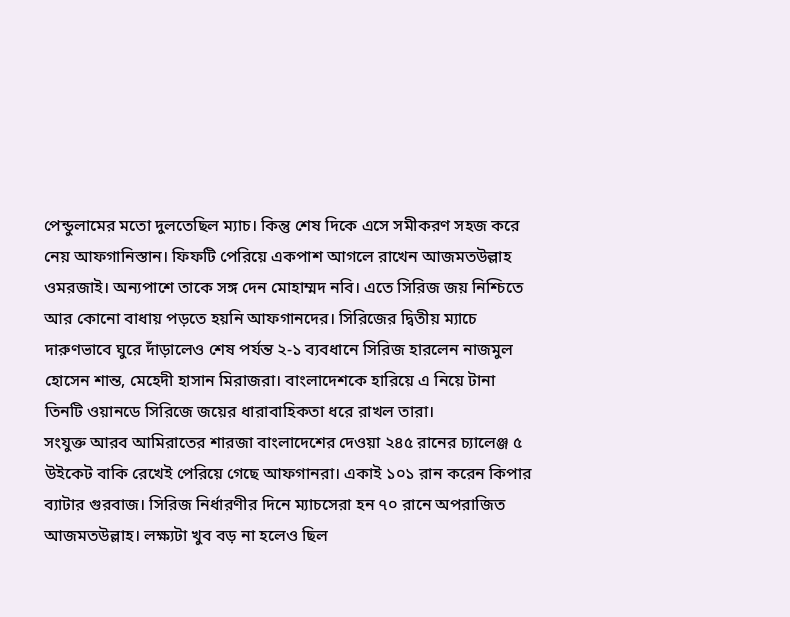পেন্ডুলামের মতো দুলতেছিল ম্যাচ। কিন্তু শেষ দিকে এসে সমীকরণ সহজ করে নেয় আফগানিস্তান। ফিফটি পেরিয়ে একপাশ আগলে রাখেন আজমতউল্লাহ ওমরজাই। অন্যপাশে তাকে সঙ্গ দেন মোহাম্মদ নবি। এতে সিরিজ জয় নিশ্চিতে আর কোনো বাধায় পড়তে হয়নি আফগানদের। সিরিজের দ্বিতীয় ম্যাচে দারুণভাবে ঘুরে দাঁড়ালেও শেষ পর্যন্ত ২-১ ব্যবধানে সিরিজ হারলেন নাজমুল হোসেন শান্ত, মেহেদী হাসান মিরাজরা। বাংলাদেশকে হারিয়ে এ নিয়ে টানা তিনটি ওয়ানডে সিরিজে জয়ের ধারাবাহিকতা ধরে রাখল তারা।
সংযুক্ত আরব আমিরাতের শারজা বাংলাদেশের দেওয়া ২৪৫ রানের চ্যালেঞ্জ ৫
উইকেট বাকি রেখেই পেরিয়ে গেছে আফগানরা। একাই ১০১ রান করেন কিপার ব্যাটার গুরবাজ। সিরিজ নির্ধারণীর দিনে ম্যাচসেরা হন ৭০ রানে অপরাজিত আজমতউল্লাহ। লক্ষ্যটা খুব বড় না হলেও ছিল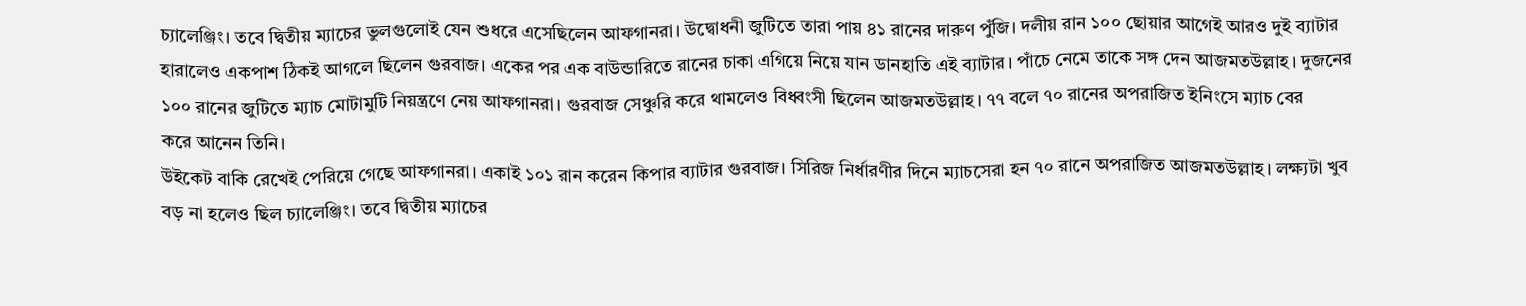চ্যালেঞ্জিং। তবে দ্বিতীয় ম্যাচের ভুলগুলোই যেন শুধরে এসেছিলেন আফগানরা। উদ্বোধনী জুটিতে তারা পায় ৪১ রানের দারুণ পুঁজি। দলীয় রান ১০০ ছোয়ার আগেই আরও দুই ব্যাটার হারালেও একপাশ ঠিকই আগলে ছিলেন গুরবাজ। একের পর এক বাউন্ডারিতে রানের চাকা এগিয়ে নিয়ে যান ডানহাতি এই ব্যাটার। পাঁচে নেমে তাকে সঙ্গ দেন আজমতউল্লাহ। দুজনের ১০০ রানের জুটিতে ম্যাচ মোটামুটি নিয়ন্ত্রণে নেয় আফগানরা। গুরবাজ সেঞ্চুরি করে থামলেও বিধ্বংসী ছিলেন আজমতউল্লাহ। ৭৭ বলে ৭০ রানের অপরাজিত ইনিংসে ম্যাচ বের
করে আনেন তিনি।
উইকেট বাকি রেখেই পেরিয়ে গেছে আফগানরা। একাই ১০১ রান করেন কিপার ব্যাটার গুরবাজ। সিরিজ নির্ধারণীর দিনে ম্যাচসেরা হন ৭০ রানে অপরাজিত আজমতউল্লাহ। লক্ষ্যটা খুব বড় না হলেও ছিল চ্যালেঞ্জিং। তবে দ্বিতীয় ম্যাচের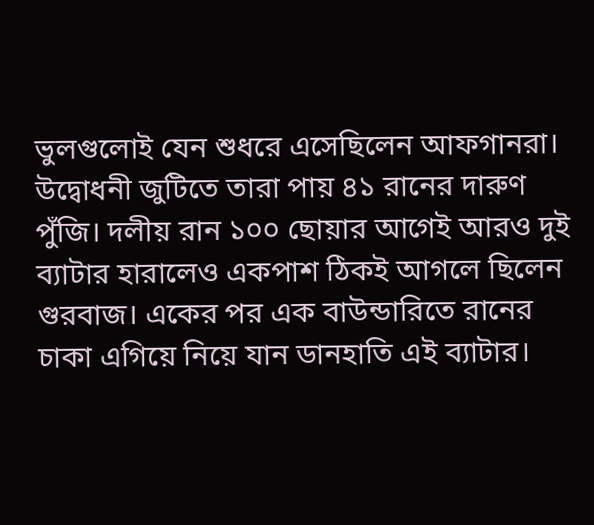ভুলগুলোই যেন শুধরে এসেছিলেন আফগানরা। উদ্বোধনী জুটিতে তারা পায় ৪১ রানের দারুণ পুঁজি। দলীয় রান ১০০ ছোয়ার আগেই আরও দুই ব্যাটার হারালেও একপাশ ঠিকই আগলে ছিলেন গুরবাজ। একের পর এক বাউন্ডারিতে রানের চাকা এগিয়ে নিয়ে যান ডানহাতি এই ব্যাটার।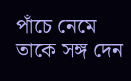পাঁচে নেমে তাকে সঙ্গ দেন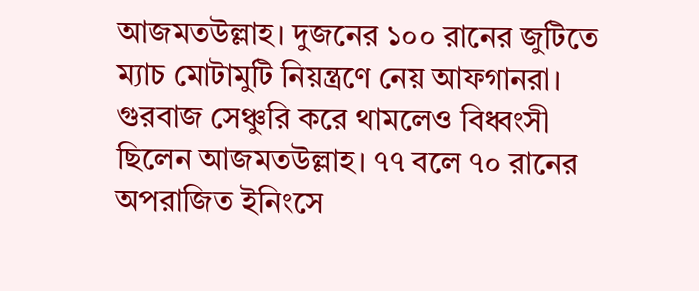আজমতউল্লাহ। দুজনের ১০০ রানের জুটিতে ম্যাচ মোটামুটি নিয়ন্ত্রণে নেয় আফগানরা। গুরবাজ সেঞ্চুরি করে থামলেও বিধ্বংসী ছিলেন আজমতউল্লাহ। ৭৭ বলে ৭০ রানের অপরাজিত ইনিংসে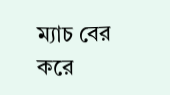ম্যাচ বের
করে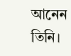আনেন তিনি।